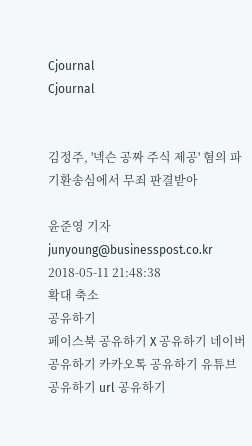Cjournal
Cjournal


김정주, '넥슨 공짜 주식 제공' 혐의 파기환송심에서 무죄 판결받아

윤준영 기자 junyoung@businesspost.co.kr 2018-05-11 21:48:38
확대 축소
공유하기
페이스북 공유하기 X 공유하기 네이버 공유하기 카카오톡 공유하기 유튜브 공유하기 url 공유하기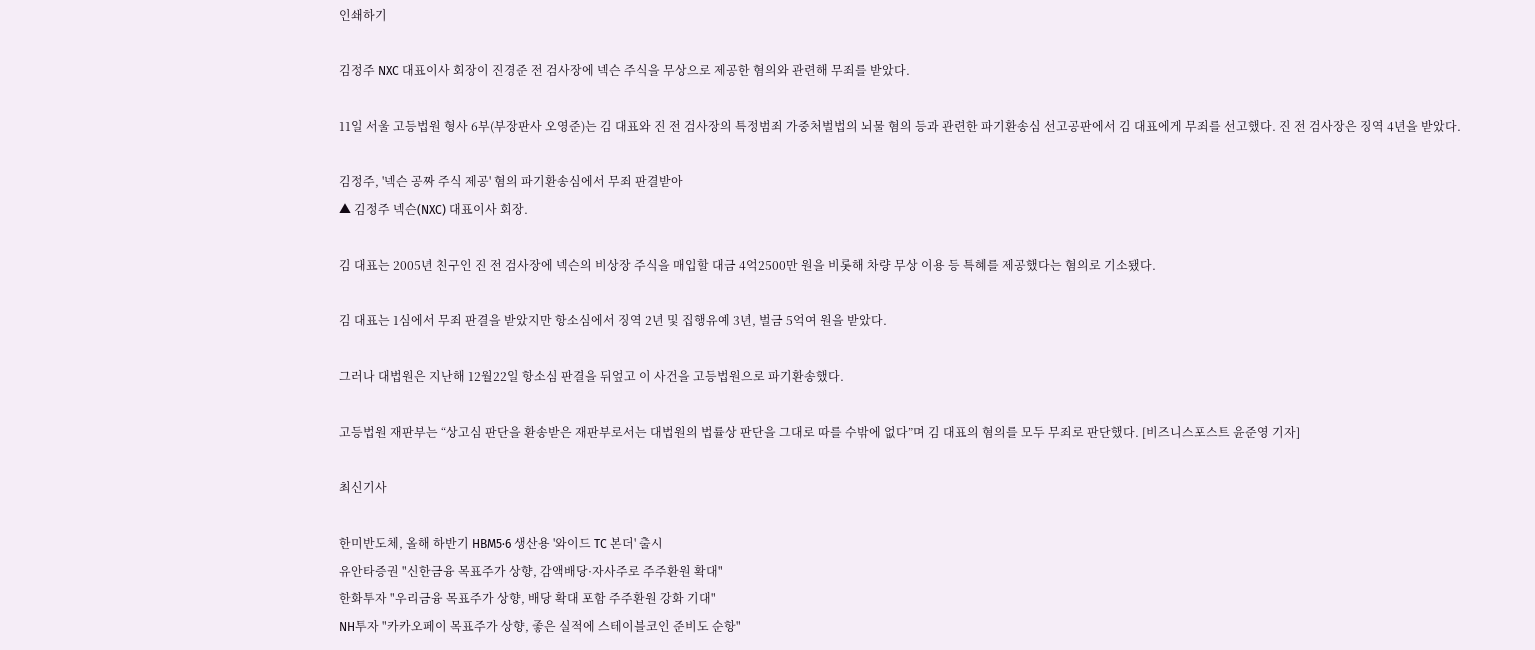인쇄하기

김정주 NXC 대표이사 회장이 진경준 전 검사장에 넥슨 주식을 무상으로 제공한 혐의와 관련해 무죄를 받았다.

11일 서울 고등법원 형사 6부(부장판사 오영준)는 김 대표와 진 전 검사장의 특정범죄 가중처벌법의 뇌물 혐의 등과 관련한 파기환송심 선고공판에서 김 대표에게 무죄를 선고했다. 진 전 검사장은 징역 4년을 받았다.

김정주, '넥슨 공짜 주식 제공' 혐의 파기환송심에서 무죄 판결받아
▲ 김정주 넥슨(NXC) 대표이사 회장.

김 대표는 2005년 친구인 진 전 검사장에 넥슨의 비상장 주식을 매입할 대금 4억2500만 원을 비롯해 차량 무상 이용 등 특혜를 제공했다는 혐의로 기소됐다.

김 대표는 1심에서 무죄 판결을 받았지만 항소심에서 징역 2년 및 집행유예 3년, 벌금 5억여 원을 받았다.

그러나 대법원은 지난해 12월22일 항소심 판결을 뒤엎고 이 사건을 고등법원으로 파기환송했다.

고등법원 재판부는 “상고심 판단을 환송받은 재판부로서는 대법원의 법률상 판단을 그대로 따를 수밖에 없다”며 김 대표의 혐의를 모두 무죄로 판단했다. [비즈니스포스트 윤준영 기자]

최신기사

한미반도체, 올해 하반기 HBM5·6 생산용 '와이드 TC 본더' 출시
유안타증권 "신한금융 목표주가 상향, 감액배당·자사주로 주주환원 확대"
한화투자 "우리금융 목표주가 상향, 배당 확대 포함 주주환원 강화 기대"
NH투자 "카카오페이 목표주가 상향, 좋은 실적에 스테이블코인 준비도 순항"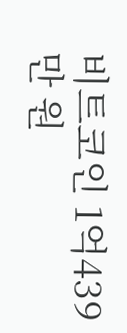비트코인 1억439만 원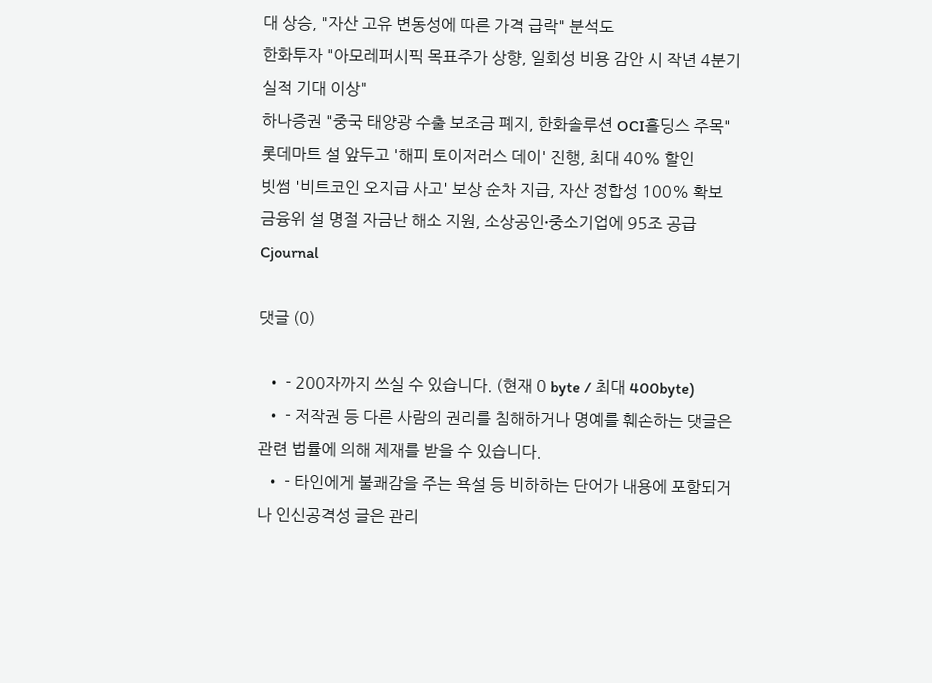대 상승, "자산 고유 변동성에 따른 가격 급락" 분석도
한화투자 "아모레퍼시픽 목표주가 상향, 일회성 비용 감안 시 작년 4분기 실적 기대 이상"
하나증권 "중국 태양광 수출 보조금 폐지, 한화솔루션 OCI홀딩스 주목"
롯데마트 설 앞두고 '해피 토이저러스 데이' 진행, 최대 40% 할인
빗썸 '비트코인 오지급 사고' 보상 순차 지급, 자산 정합성 100% 확보
금융위 설 명절 자금난 해소 지원, 소상공인ᐧ중소기업에 95조 공급
Cjournal

댓글 (0)

  • - 200자까지 쓰실 수 있습니다. (현재 0 byte / 최대 400byte)
  • - 저작권 등 다른 사람의 권리를 침해하거나 명예를 훼손하는 댓글은 관련 법률에 의해 제재를 받을 수 있습니다.
  • - 타인에게 불쾌감을 주는 욕설 등 비하하는 단어가 내용에 포함되거나 인신공격성 글은 관리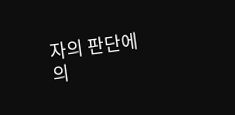자의 판단에 의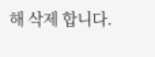해 삭제 합니다.